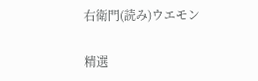右衛門(読み)ウエモン

精選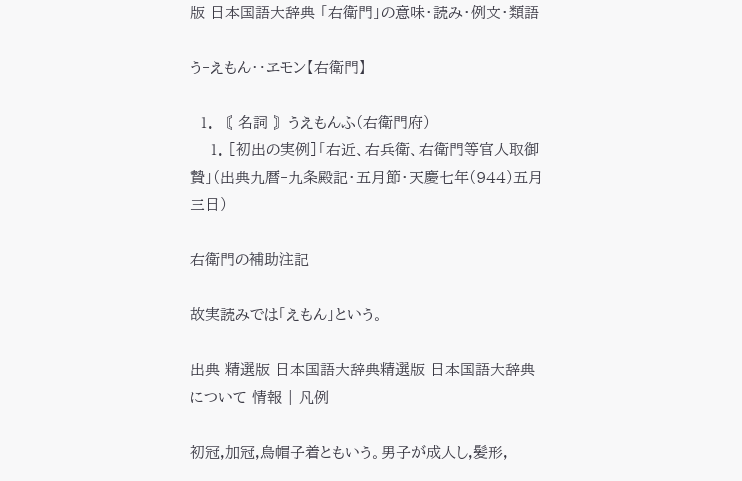版 日本国語大辞典 「右衛門」の意味・読み・例文・類語

う‐えもん‥ヱモン【右衛門】

  1. 〘 名詞 〙うえもんふ(右衛門府)
    1. [初出の実例]「右近、右兵衛、右衛門等官人取御贄」(出典九暦‐九条殿記・五月節・天慶七年(944)五月三日)

右衛門の補助注記

故実読みでは「えもん」という。

出典 精選版 日本国語大辞典精選版 日本国語大辞典について 情報 | 凡例

初冠,加冠,烏帽子着ともいう。男子が成人し,髪形,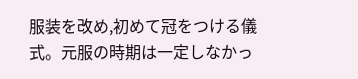服装を改め,初めて冠をつける儀式。元服の時期は一定しなかっ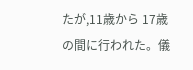たが,11歳から 17歳の間に行われた。儀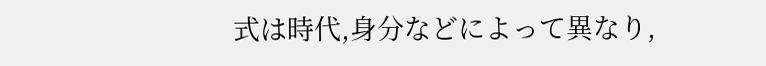式は時代,身分などによって異なり,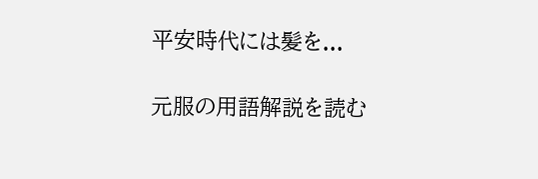平安時代には髪を...

元服の用語解説を読む